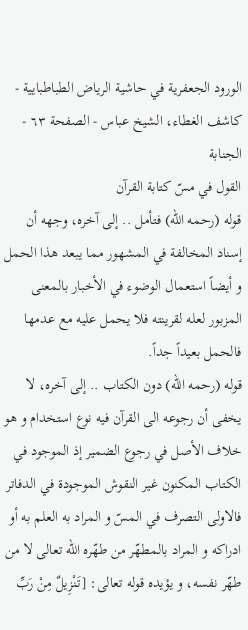الورود الجعفرية في حاشية الرياض الطباطبايية - كاشف الغطاء، الشيخ عباس - الصفحة ٦٣ - الجنابة
القول في مسّ كتابة القرآن
قوله (رحمه اللّه) فتأمل .. إلى آخره، وجهه أن إسناد المخالفة في المشهور مما يبعد هذا الحمل و أيضاً استعمال الوضوء في الأخبار بالمعنى المزبور لعله لقرينته فلا يحمل عليه مع عدمها فالحمل بعيداً جداً.
قوله (رحمه اللّه) دون الكتاب .. إلى آخره، لا يخفى أن رجوعه الى القرآن فيه نوع استخدام و هو خلاف الأصل في رجوع الضمير إذ الموجود في الكتاب المكنون غير النقوش الموجودة في الدفاتر فالاولى التصرف في المسّ و المراد به العلم به أو ادراكه و المراد بالمطهّر من طهّره اللّه تعالى لا من طهّر نفسه، و يؤيده قوله تعالى: [تَنْزِيلٌ مِنْ رَبِّ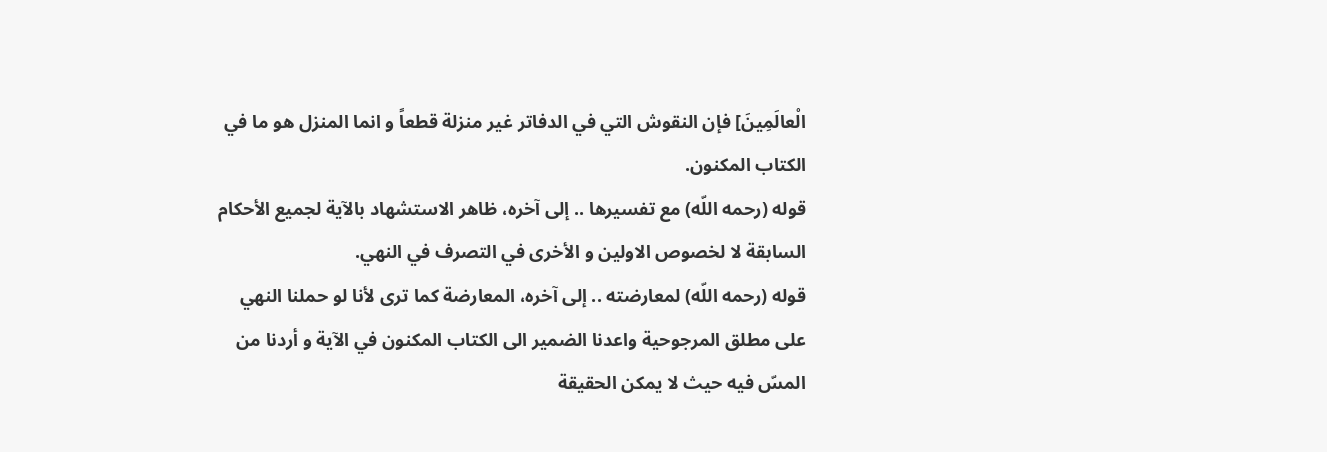الْعالَمِينَ] فإن النقوش التي في الدفاتر غير منزلة قطعاً و انما المنزل هو ما في الكتاب المكنون.
قوله (رحمه اللّه) مع تفسيرها .. إلى آخره، ظاهر الاستشهاد بالآية لجميع الأحكام السابقة لا لخصوص الاولين و الأخرى في التصرف في النهي.
قوله (رحمه اللّه) لمعارضته .. إلى آخره، المعارضة كما ترى لأنا لو حملنا النهي على مطلق المرجوحية واعدنا الضمير الى الكتاب المكنون في الآية و أردنا من المسّ فيه حيث لا يمكن الحقيقة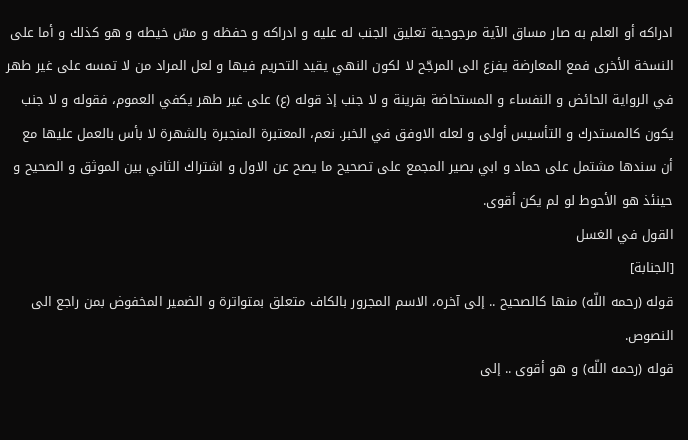ادراكه أو العلم به صار مساق الآية مرجوحية تعليق الجنب له عليه و ادراكه و حفظه و مسّ خيطه و هو كذلك و أما على النسخة الأخرى فمع المعارضة يفزع الى المرجّح لا لكون النهي يقيد التحريم فيها و لعل المراد من لا تمسه على غير طهر في الرواية الحائض و النفساء و المستحاضة بقرينة و لا جنب إذ قوله (ع) على غير طهر يكفي العموم، فقوله و لا جنب يكون كالمستدرك و التأسيس أولى و لعله الاوفق في الخبر. نعم، المعتبرة المنجبرة بالشهرة لا بأس بالعمل عليها مع أن سندها مشتمل على حماد و ابي بصير المجمع على تصحيح ما يصح عن الاول و اشتراك الثاني بين الموثق و الصحيح و حينئذ هو الأحوط لو لم يكن أقوى.
القول في الغسل
[الجنابة]
قوله (رحمه اللّه) منها كالصحيح .. إلى آخره، الاسم المجرور بالكاف متعلق بمتواترة و الضمير المخفوض بمن راجع الى النصوص.
قوله (رحمه اللّه) و هو أقوى .. إلى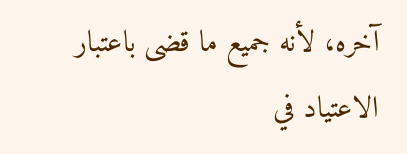آخره، لأنه جميع ما قضى باعتبار الاعتياد في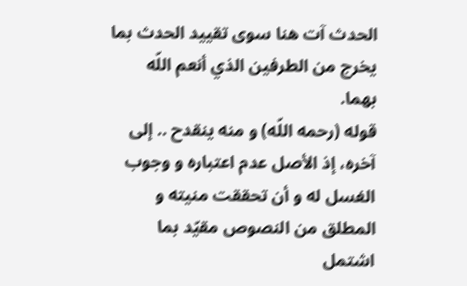الحدث آت هنا سوى تقييد الحدث بما يخرج من الطرفين الذي أنعم اللّه بهما.
قوله (رحمه اللّه) و منه ينقدح .. إلى آخره، إذ الأصل عدم اعتباره و وجوب الغسل له و أن تحققت منيته و المطلق من النصوص مقيّد بما اشتمل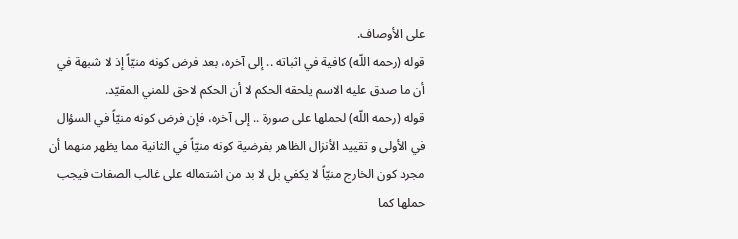على الأوصاف.
قوله (رحمه اللّه) كافية في اثباته .. إلى آخره، بعد فرض كونه منيّاً إذ لا شبهة في أن ما صدق عليه الاسم يلحقه الحكم لا أن الحكم لاحق للمني المقيّد.
قوله (رحمه اللّه) لحملها على صورة .. إلى آخره، فإن فرض كونه منيّاً في السؤال في الأولى و تقييد الأنزال الظاهر بفرضية كونه منيّاً في الثانية مما يظهر منهما أن مجرد كون الخارج منيّاً لا يكفي بل لا بد من اشتماله على غالب الصفات فيجب حملها كما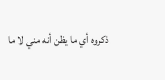ذكروه أي ما يظن أنه مني لا ما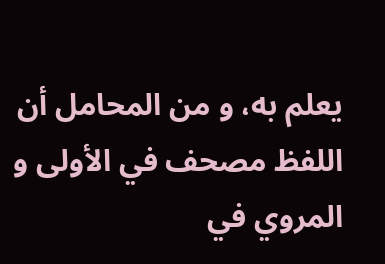يعلم به، و من المحامل أن اللفظ مصحف في الأولى و المروي في